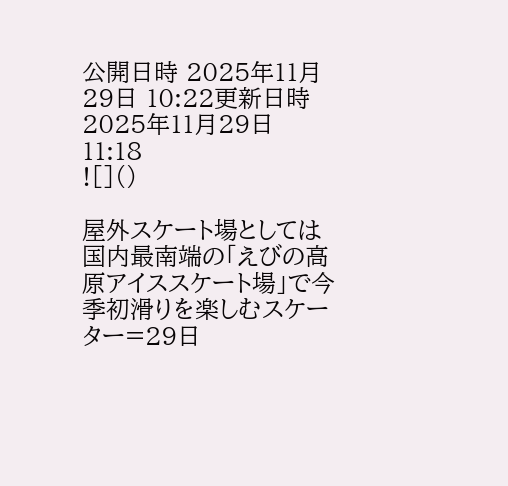公開日時 2025年11月29日 10:22更新日時 2025年11月29日 11:18
![]()

屋外スケート場としては国内最南端の「えびの高原アイススケート場」で今季初滑りを楽しむスケーター=29日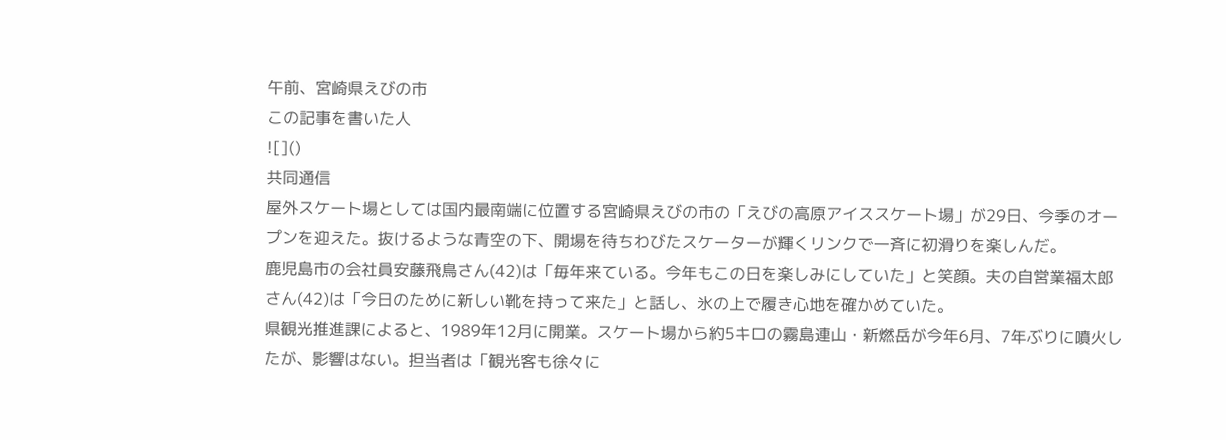午前、宮崎県えびの市
この記事を書いた人
![]()
共同通信
屋外スケート場としては国内最南端に位置する宮崎県えびの市の「えびの高原アイススケート場」が29日、今季のオープンを迎えた。抜けるような青空の下、開場を待ちわびたスケーターが輝くリンクで一斉に初滑りを楽しんだ。
鹿児島市の会社員安藤飛鳥さん(42)は「毎年来ている。今年もこの日を楽しみにしていた」と笑顔。夫の自営業福太郎さん(42)は「今日のために新しい靴を持って来た」と話し、氷の上で履き心地を確かめていた。
県観光推進課によると、1989年12月に開業。スケート場から約5キロの霧島連山・新燃岳が今年6月、7年ぶりに噴火したが、影響はない。担当者は「観光客も徐々に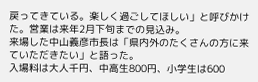戻ってきている。楽しく過ごしてほしい」と呼びかけた。営業は来年2月下旬までの見込み。
来場した中山義彦市長は「県内外のたくさんの方に来ていただきたい」と語った。
入場料は大人千円、中高生800円、小学生は600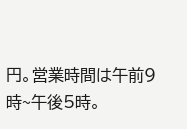円。営業時間は午前9時~午後5時。